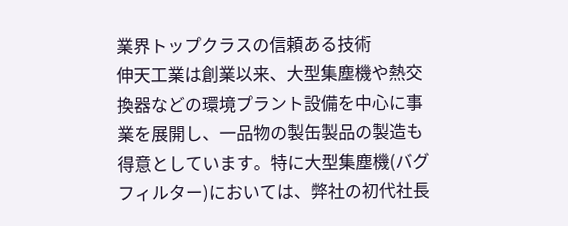業界トップクラスの信頼ある技術
伸天工業は創業以来、大型集塵機や熱交換器などの環境プラント設備を中心に事業を展開し、一品物の製缶製品の製造も得意としています。特に大型集塵機(バグフィルター)においては、弊社の初代社長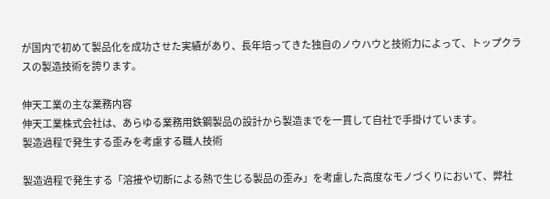が国内で初めて製品化を成功させた実績があり、長年培ってきた独自のノウハウと技術力によって、トップクラスの製造技術を誇ります。

伸天工業の主な業務内容
伸天工業株式会社は、あらゆる業務用鉄鋼製品の設計から製造までを一貫して自社で手掛けています。
製造過程で発生する歪みを考慮する職人技術

製造過程で発生する「溶接や切断による熱で生じる製品の歪み」を考慮した高度なモノづくりにおいて、弊社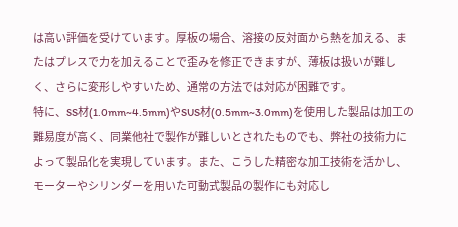は高い評価を受けています。厚板の場合、溶接の反対面から熱を加える、またはプレスで力を加えることで歪みを修正できますが、薄板は扱いが難しく、さらに変形しやすいため、通常の方法では対応が困難です。
特に、SS材(1.0mm~4.5mm)やSUS材(0.5mm~3.0mm)を使用した製品は加工の難易度が高く、同業他社で製作が難しいとされたものでも、弊社の技術力によって製品化を実現しています。また、こうした精密な加工技術を活かし、モーターやシリンダーを用いた可動式製品の製作にも対応し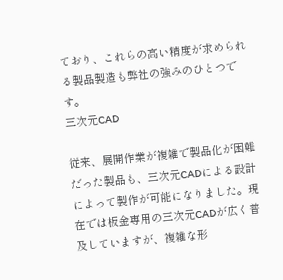ており、これらの高い精度が求められる製品製造も弊社の強みのひとつです。
三次元CAD

従来、展開作業が複雑で製品化が困難だった製品も、三次元CADによる設計によって製作が可能になりました。現在では板金専用の三次元CADが広く普及していますが、複雑な形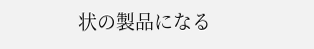状の製品になる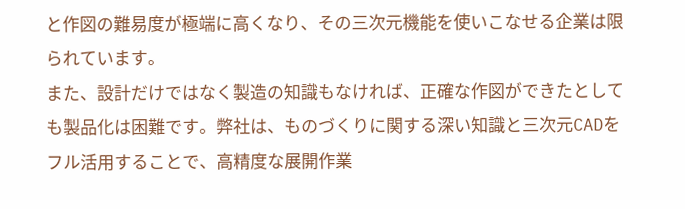と作図の難易度が極端に高くなり、その三次元機能を使いこなせる企業は限られています。
また、設計だけではなく製造の知識もなければ、正確な作図ができたとしても製品化は困難です。弊社は、ものづくりに関する深い知識と三次元CADをフル活用することで、高精度な展開作業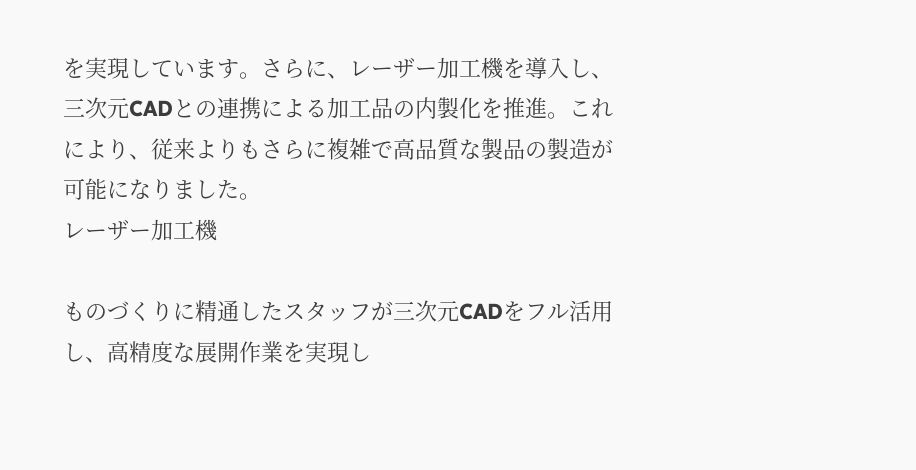を実現しています。さらに、レーザー加工機を導入し、三次元CADとの連携による加工品の内製化を推進。これにより、従来よりもさらに複雑で高品質な製品の製造が可能になりました。
レーザー加工機

ものづくりに精通したスタッフが三次元CADをフル活用し、高精度な展開作業を実現し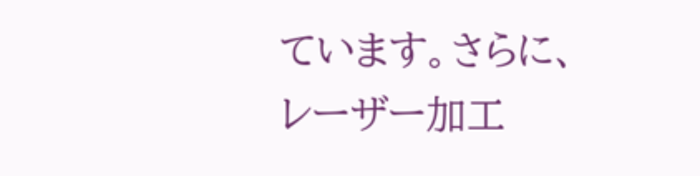ています。さらに、レーザー加工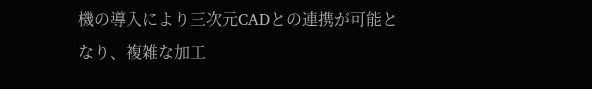機の導入により三次元CADとの連携が可能となり、複雑な加工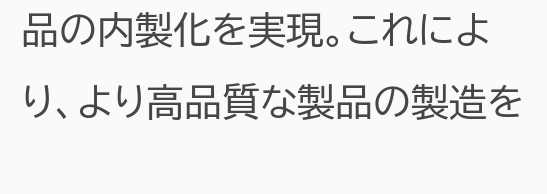品の内製化を実現。これにより、より高品質な製品の製造を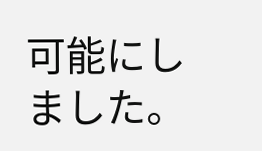可能にしました。